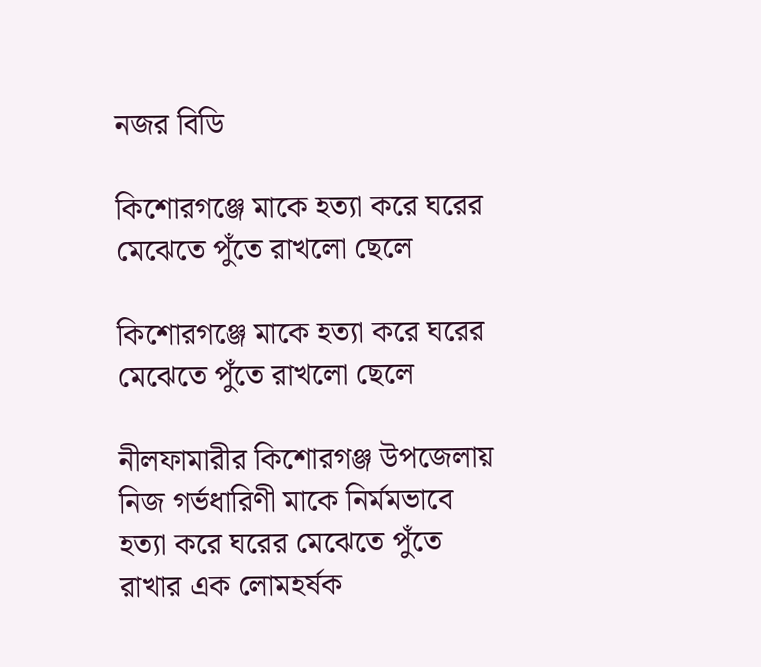নজর বিডি

কিশোরগঞ্জে মাকে হত্যা করে ঘরের মেঝেতে পুঁতে রাখলো ছেলে

কিশোরগঞ্জে মাকে হত্যা করে ঘরের মেঝেতে পুঁতে রাখলো ছেলে

নীলফামারীর কিশোরগঞ্জ উপজেলায় নিজ গর্ভধারিণী মাকে নির্মমভাবে হত্যা করে ঘরের মেঝেতে পুঁতে রাখার এক লোমহর্ষক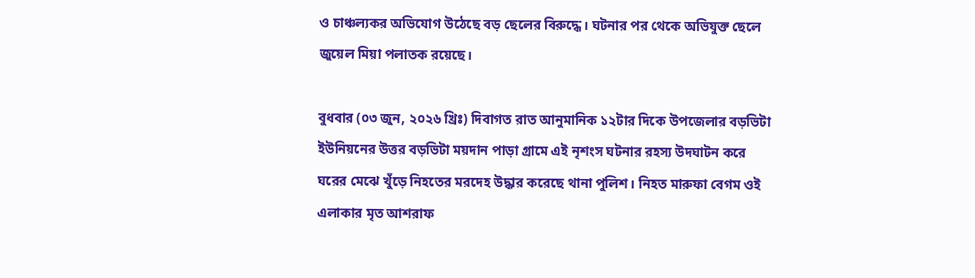ও চাঞ্চল্যকর অভিযোগ উঠেছে বড় ছেলের বিরুদ্ধে। ঘটনার পর থেকে অভিযুক্ত ছেলে জুয়েল মিয়া পলাতক রয়েছে।

বুধবার (০৩ জুন, ২০২৬ খ্রিঃ) দিবাগত রাত আনুমানিক ১২টার দিকে উপজেলার বড়ভিটা ইউনিয়নের উত্তর বড়ভিটা ময়দান পাড়া গ্রামে এই নৃশংস ঘটনার রহস্য উদঘাটন করে ঘরের মেঝে খুঁড়ে নিহতের মরদেহ উদ্ধার করেছে থানা পুলিশ। নিহত মারুফা বেগম ওই এলাকার মৃত আশরাফ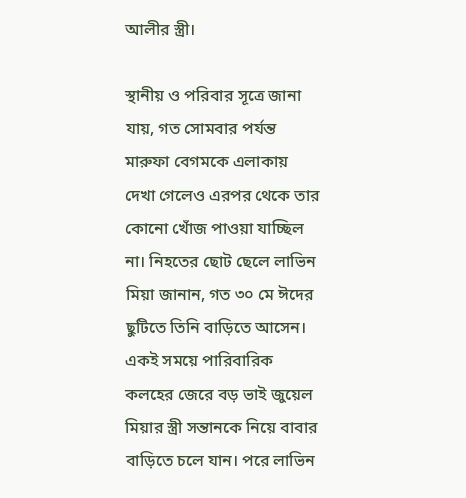আলীর স্ত্রী।

স্থানীয় ও পরিবার সূত্রে জানা যায়, গত সোমবার পর্যন্ত মারুফা বেগমকে এলাকায় দেখা গেলেও এরপর থেকে তার কোনো খোঁজ পাওয়া যাচ্ছিল না। নিহতের ছোট ছেলে লাভিন মিয়া জানান, গত ৩০ মে ঈদের ছুটিতে তিনি বাড়িতে আসেন। একই সময়ে পারিবারিক কলহের জেরে বড় ভাই জুয়েল মিয়ার স্ত্রী সন্তানকে নিয়ে বাবার বাড়িতে চলে যান। পরে লাভিন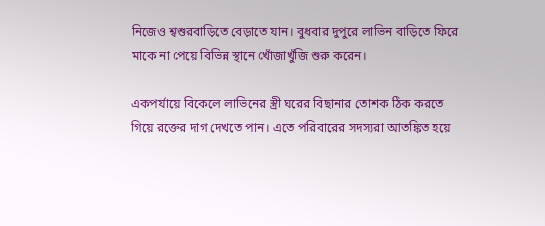নিজেও শ্বশুরবাড়িতে বেড়াতে যান। বুধবার দুপুরে লাভিন বাড়িতে ফিরে মাকে না পেয়ে বিভিন্ন স্থানে খোঁজাখুঁজি শুরু করেন।

একপর্যায়ে বিকেলে লাভিনের স্ত্রী ঘরের বিছানার তোশক ঠিক করতে গিয়ে রক্তের দাগ দেখতে পান। এতে পরিবারের সদস্যরা আতঙ্কিত হয়ে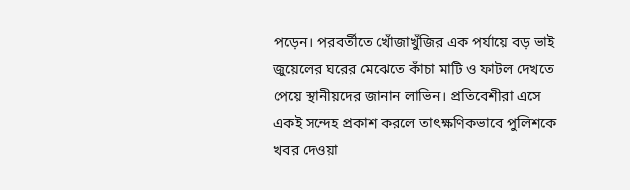পড়েন। পরবর্তীতে খোঁজাখুঁজির এক পর্যায়ে বড় ভাই জুয়েলের ঘরের মেঝেতে কাঁচা মাটি ও ফাটল দেখতে পেয়ে স্থানীয়দের জানান লাভিন। প্রতিবেশীরা এসে একই সন্দেহ প্রকাশ করলে তাৎক্ষণিকভাবে পুলিশকে খবর দেওয়া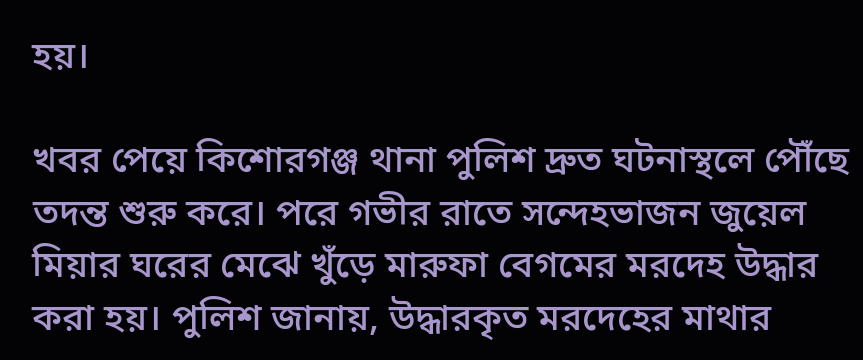হয়।

খবর পেয়ে কিশোরগঞ্জ থানা পুলিশ দ্রুত ঘটনাস্থলে পৌঁছে তদন্ত শুরু করে। পরে গভীর রাতে সন্দেহভাজন জুয়েল মিয়ার ঘরের মেঝে খুঁড়ে মারুফা বেগমের মরদেহ উদ্ধার করা হয়। পুলিশ জানায়, উদ্ধারকৃত মরদেহের মাথার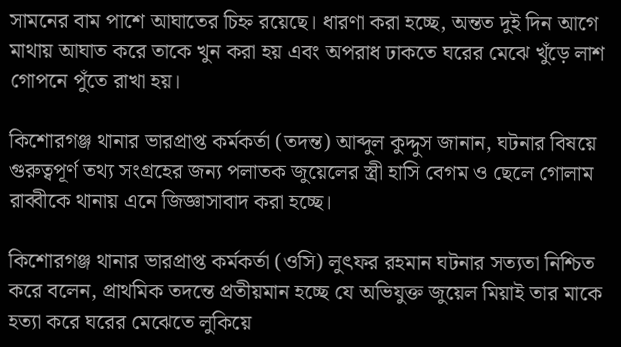সামনের বাম পাশে আঘাতের চিহ্ন রয়েছে। ধারণা করা হচ্ছে, অন্তত দুই দিন আগে মাথায় আঘাত করে তাকে খুন করা হয় এবং অপরাধ ঢাকতে ঘরের মেঝে খুঁড়ে লাশ গোপনে পুঁতে রাখা হয়।

কিশোরগঞ্জ থানার ভারপ্রাপ্ত কর্মকর্তা (তদন্ত) আব্দুল কুদ্দুস জানান, ঘটনার বিষয়ে গুরুত্বপূর্ণ তথ্য সংগ্রহের জন্য পলাতক জুয়েলের স্ত্রী হাসি বেগম ও ছেলে গোলাম রাব্বীকে থানায় এনে জিজ্ঞাসাবাদ করা হচ্ছে।

কিশোরগঞ্জ থানার ভারপ্রাপ্ত কর্মকর্তা (ওসি) লুৎফর রহমান ঘটনার সত্যতা নিশ্চিত করে বলেন, প্রাথমিক তদন্তে প্রতীয়মান হচ্ছে যে অভিযুক্ত জুয়েল মিয়াই তার মাকে হত্যা করে ঘরের মেঝেতে লুকিয়ে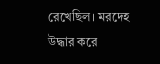রেখেছিল। মরদেহ উদ্ধার করে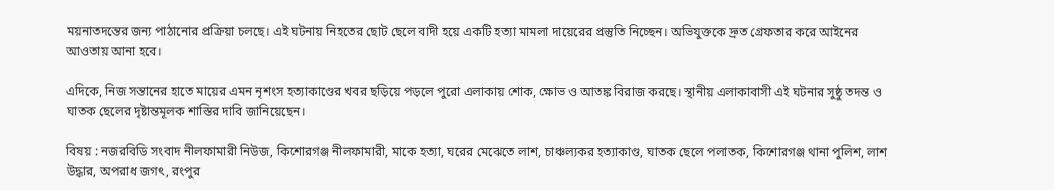ময়নাতদন্তের জন্য পাঠানোর প্রক্রিয়া চলছে। এই ঘটনায় নিহতের ছোট ছেলে বাদী হয়ে একটি হত্যা মামলা দায়েরের প্রস্তুতি নিচ্ছেন। অভিযুক্তকে দ্রুত গ্রেফতার করে আইনের আওতায় আনা হবে।

এদিকে, নিজ সন্তানের হাতে মায়ের এমন নৃশংস হত্যাকাণ্ডের খবর ছড়িয়ে পড়লে পুরো এলাকায় শোক, ক্ষোভ ও আতঙ্ক বিরাজ করছে। স্থানীয় এলাকাবাসী এই ঘটনার সুষ্ঠু তদন্ত ও ঘাতক ছেলের দৃষ্টান্তমূলক শাস্তির দাবি জানিয়েছেন।

বিষয় : নজরবিডি সংবাদ নীলফামারী নিউজ, কিশোরগঞ্জ নীলফামারী, মাকে হত্যা, ঘরের মেঝেতে লাশ, চাঞ্চল্যকর হত্যাকাণ্ড, ঘাতক ছেলে পলাতক, কিশোরগঞ্জ থানা পুলিশ, লাশ উদ্ধার, অপরাধ জগৎ, রংপুর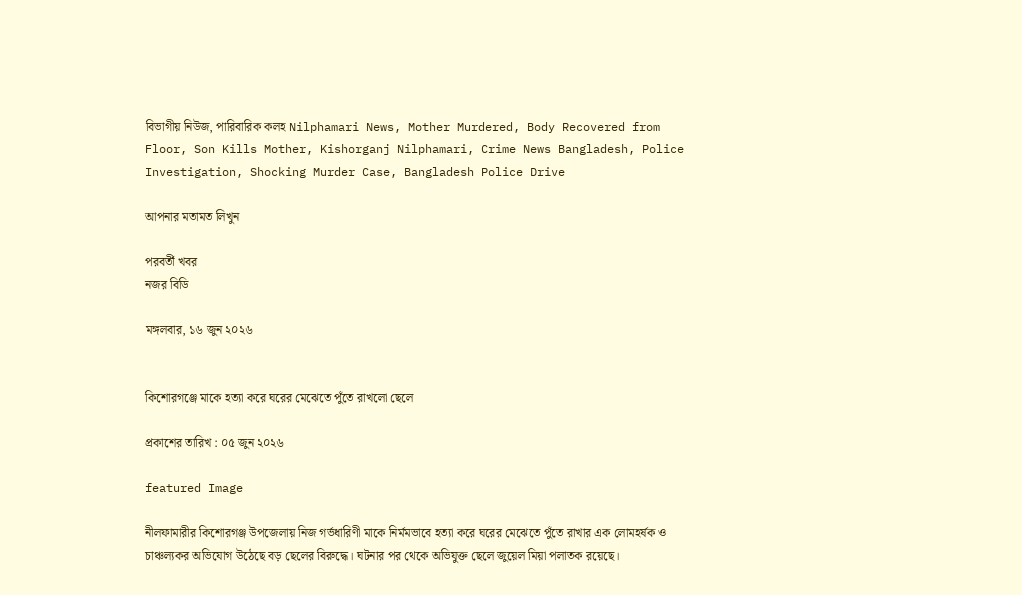বিভাগীয় নিউজ, পারিবারিক কলহ Nilphamari News, Mother Murdered, Body Recovered from Floor, Son Kills Mother, Kishorganj Nilphamari, Crime News Bangladesh, Police Investigation, Shocking Murder Case, Bangladesh Police Drive

আপনার মতামত লিখুন

পরবর্তী খবর
নজর বিডি

মঙ্গলবার, ১৬ জুন ২০২৬


কিশোরগঞ্জে মাকে হত্যা করে ঘরের মেঝেতে পুঁতে রাখলো ছেলে

প্রকাশের তারিখ : ০৫ জুন ২০২৬

featured Image

নীলফামারীর কিশোরগঞ্জ উপজেলায় নিজ গর্ভধারিণী মাকে নির্মমভাবে হত্যা করে ঘরের মেঝেতে পুঁতে রাখার এক লোমহর্ষক ও চাঞ্চল্যকর অভিযোগ উঠেছে বড় ছেলের বিরুদ্ধে। ঘটনার পর থেকে অভিযুক্ত ছেলে জুয়েল মিয়া পলাতক রয়েছে।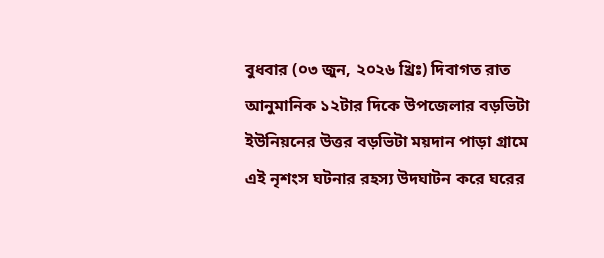বুধবার (০৩ জুন, ২০২৬ খ্রিঃ) দিবাগত রাত আনুমানিক ১২টার দিকে উপজেলার বড়ভিটা ইউনিয়নের উত্তর বড়ভিটা ময়দান পাড়া গ্রামে এই নৃশংস ঘটনার রহস্য উদঘাটন করে ঘরের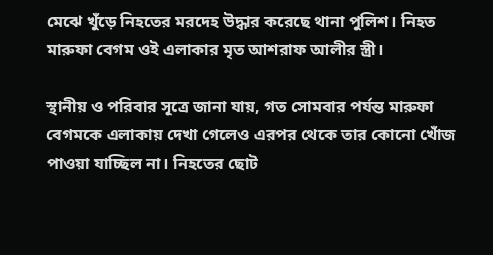মেঝে খুঁড়ে নিহতের মরদেহ উদ্ধার করেছে থানা পুলিশ। নিহত মারুফা বেগম ওই এলাকার মৃত আশরাফ আলীর স্ত্রী।

স্থানীয় ও পরিবার সূত্রে জানা যায়, গত সোমবার পর্যন্ত মারুফা বেগমকে এলাকায় দেখা গেলেও এরপর থেকে তার কোনো খোঁজ পাওয়া যাচ্ছিল না। নিহতের ছোট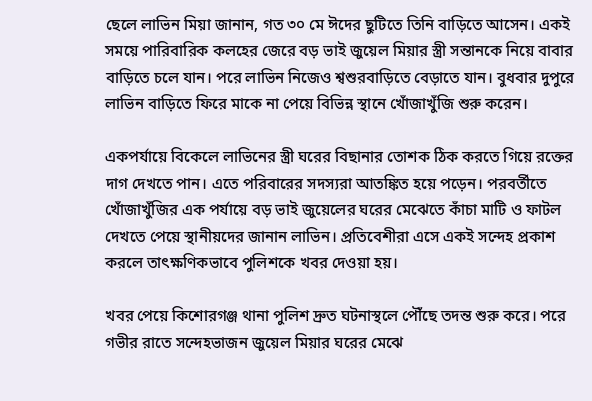ছেলে লাভিন মিয়া জানান, গত ৩০ মে ঈদের ছুটিতে তিনি বাড়িতে আসেন। একই সময়ে পারিবারিক কলহের জেরে বড় ভাই জুয়েল মিয়ার স্ত্রী সন্তানকে নিয়ে বাবার বাড়িতে চলে যান। পরে লাভিন নিজেও শ্বশুরবাড়িতে বেড়াতে যান। বুধবার দুপুরে লাভিন বাড়িতে ফিরে মাকে না পেয়ে বিভিন্ন স্থানে খোঁজাখুঁজি শুরু করেন।

একপর্যায়ে বিকেলে লাভিনের স্ত্রী ঘরের বিছানার তোশক ঠিক করতে গিয়ে রক্তের দাগ দেখতে পান। এতে পরিবারের সদস্যরা আতঙ্কিত হয়ে পড়েন। পরবর্তীতে খোঁজাখুঁজির এক পর্যায়ে বড় ভাই জুয়েলের ঘরের মেঝেতে কাঁচা মাটি ও ফাটল দেখতে পেয়ে স্থানীয়দের জানান লাভিন। প্রতিবেশীরা এসে একই সন্দেহ প্রকাশ করলে তাৎক্ষণিকভাবে পুলিশকে খবর দেওয়া হয়।

খবর পেয়ে কিশোরগঞ্জ থানা পুলিশ দ্রুত ঘটনাস্থলে পৌঁছে তদন্ত শুরু করে। পরে গভীর রাতে সন্দেহভাজন জুয়েল মিয়ার ঘরের মেঝে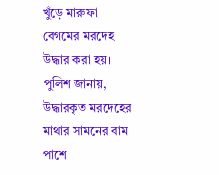খুঁড়ে মারুফা বেগমের মরদেহ উদ্ধার করা হয়। পুলিশ জানায়, উদ্ধারকৃত মরদেহের মাথার সামনের বাম পাশে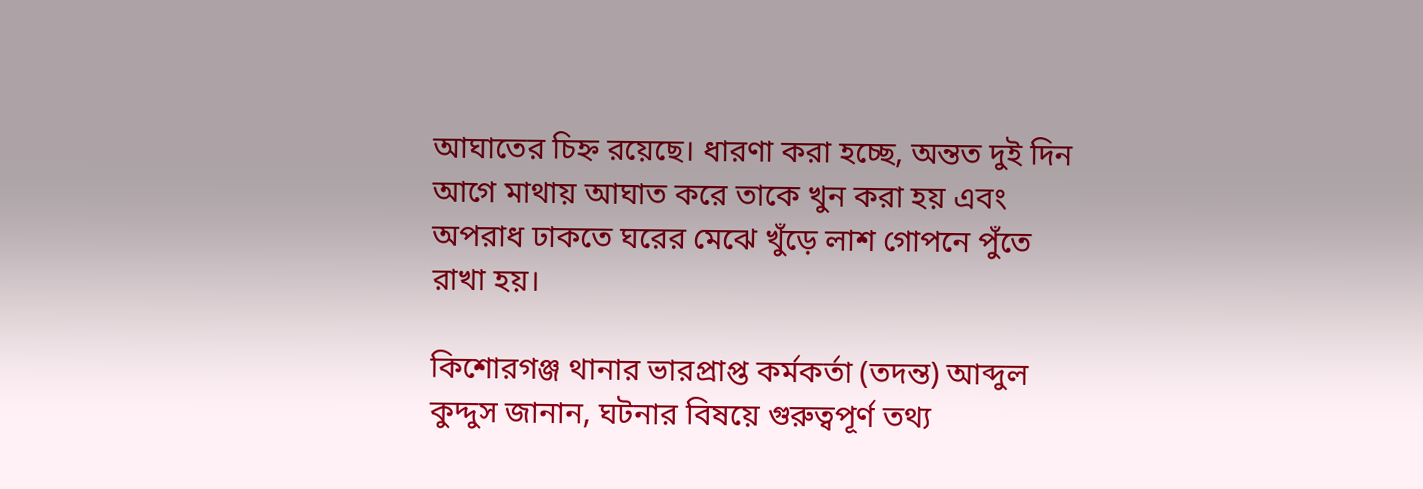আঘাতের চিহ্ন রয়েছে। ধারণা করা হচ্ছে, অন্তত দুই দিন আগে মাথায় আঘাত করে তাকে খুন করা হয় এবং অপরাধ ঢাকতে ঘরের মেঝে খুঁড়ে লাশ গোপনে পুঁতে রাখা হয়।

কিশোরগঞ্জ থানার ভারপ্রাপ্ত কর্মকর্তা (তদন্ত) আব্দুল কুদ্দুস জানান, ঘটনার বিষয়ে গুরুত্বপূর্ণ তথ্য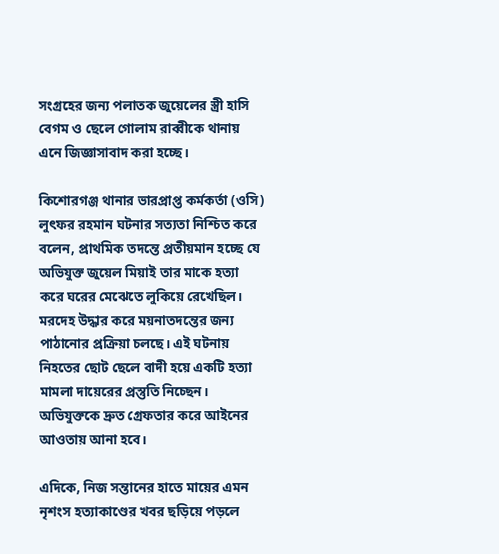সংগ্রহের জন্য পলাতক জুয়েলের স্ত্রী হাসি বেগম ও ছেলে গোলাম রাব্বীকে থানায় এনে জিজ্ঞাসাবাদ করা হচ্ছে।

কিশোরগঞ্জ থানার ভারপ্রাপ্ত কর্মকর্তা (ওসি) লুৎফর রহমান ঘটনার সত্যতা নিশ্চিত করে বলেন, প্রাথমিক তদন্তে প্রতীয়মান হচ্ছে যে অভিযুক্ত জুয়েল মিয়াই তার মাকে হত্যা করে ঘরের মেঝেতে লুকিয়ে রেখেছিল। মরদেহ উদ্ধার করে ময়নাতদন্তের জন্য পাঠানোর প্রক্রিয়া চলছে। এই ঘটনায় নিহতের ছোট ছেলে বাদী হয়ে একটি হত্যা মামলা দায়েরের প্রস্তুতি নিচ্ছেন। অভিযুক্তকে দ্রুত গ্রেফতার করে আইনের আওতায় আনা হবে।

এদিকে, নিজ সন্তানের হাতে মায়ের এমন নৃশংস হত্যাকাণ্ডের খবর ছড়িয়ে পড়লে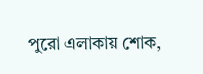পুরো এলাকায় শোক,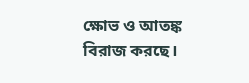ক্ষোভ ও আতঙ্ক বিরাজ করছে।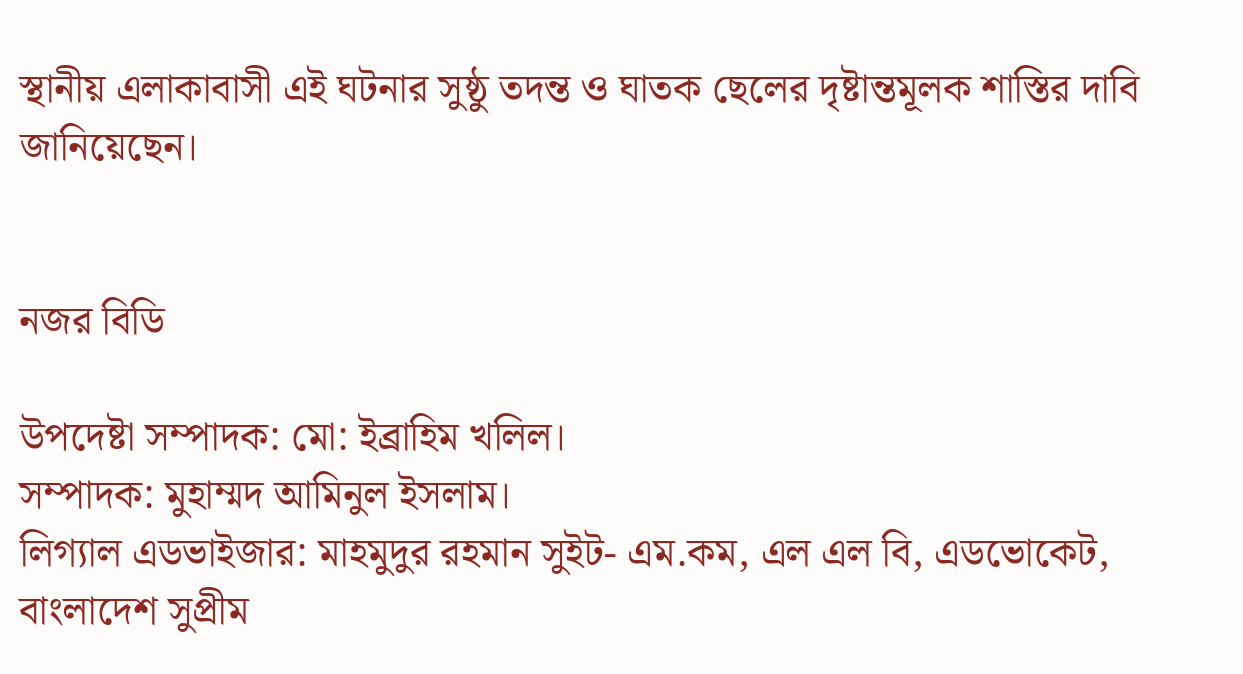স্থানীয় এলাকাবাসী এই ঘটনার সুষ্ঠু তদন্ত ও ঘাতক ছেলের দৃষ্টান্তমূলক শাস্তির দাবি জানিয়েছেন।


নজর বিডি

উপদেষ্টা সম্পাদক: মো: ইব্রাহিম খলিল।
সম্পাদক: মুহাম্মদ আমিনুল ইসলাম।
লিগ্যাল এডভাইজার: মাহমুদুর রহমান সুইট- এম.কম, এল এল বি, এডভোকেট, বাংলাদেশ সুপ্রীম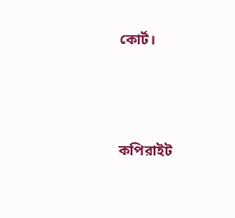কোর্ট।




কপিরাইট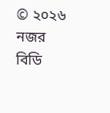© ২০২৬ নজর বিডি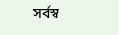সর্বস্ব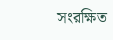সংরক্ষিত